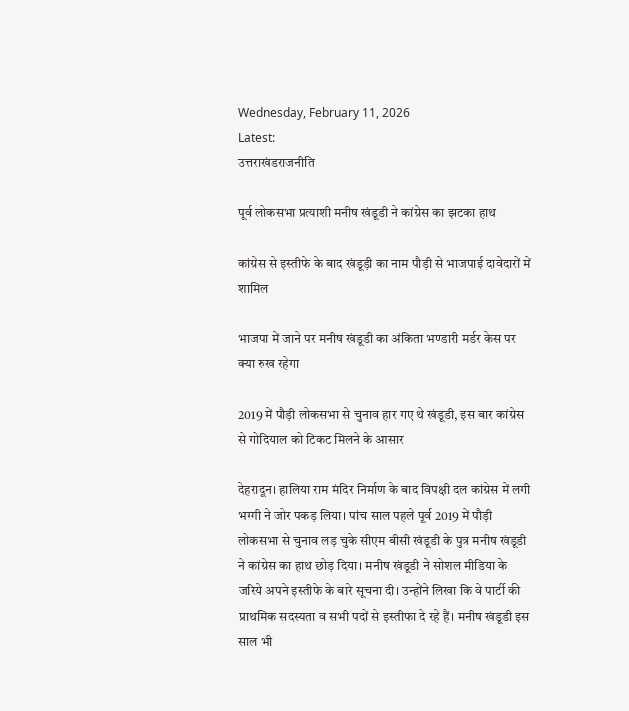Wednesday, February 11, 2026
Latest:
उत्तराखंडराजनीति

पूर्व लोकसभा प्रत्याशी मनीष खंडूडी ने कांग्रेस का झटका हाथ

कांग्रेस से इस्तीफे के बाद खंडूड़ी का नाम पौड़ी से भाजपाई दावेदारों में शामिल

भाजपा में जाने पर मनीष खंडूडी का अंकिता भण्डारी मर्डर केस पर क्या रुख रहेगा

2019 में पौड़ी लोकसभा से चुनाव हार गए थे खंडूडी, इस बार कांग्रेस से गोदियाल को टिकट मिलने के आसार

देहरादून। हालिया राम मंदिर निर्माण के बाद विपक्षी दल कांग्रेस में लगी भग्गी ने जोर पकड़ लिया। पांच साल पहले पूर्व 2019 में पौड़ी लोकसभा से चुनाव लड़ चुके सीएम बीसी खंडूडी के पुत्र मनीष खंडूडी ने कांग्रेस का हाथ छोड़ दिया। मनीष खंडूडी ने सोशल मीडिया के जरिये अपने इस्तीफे के बारे सूचना दी। उन्होंने लिखा कि वे पार्टी की प्राथमिक सदस्यता व सभी पदों से इस्तीफा दे रहे हैं। मनीष खंडूडी इस साल भी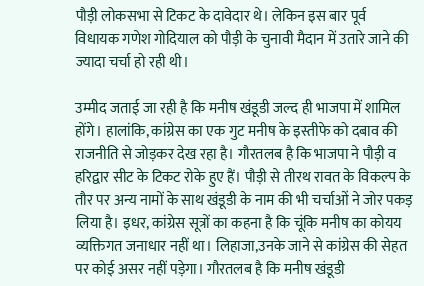पौड़ी लोकसभा से टिकट के दावेदार थे। लेकिन इस बार पूर्व विधायक गणेश गोदियाल को पौड़ी के चुनावी मैदान में उतारे जाने की ज्यादा चर्चा हो रही थी।

उम्मीद जताई जा रही है कि मनीष खंडूडी जल्द ही भाजपा में शामिल होंगे। हालांकि, कांग्रेस का एक गुट मनीष के इस्तीफे को दबाव की राजनीति से जोड़कर देख रहा है। गौरतलब है कि भाजपा ने पौड़ी व हरिद्वार सीट के टिकट रोके हुए हैं। पौड़ी से तीरथ रावत के विकल्प के तौर पर अन्य नामों के साथ खंडूडी के नाम की भी चर्चाओं ने जोर पकड़ लिया है। इधर, कांग्रेस सूत्रों का कहना है कि चूंकि मनीष का कोयय व्यक्तिगत जनाधार नहीं था। लिहाजा,उनके जाने से कांग्रेस की सेहत पर कोई असर नहीं पड़ेगा। गौरतलब है कि मनीष खंडूडी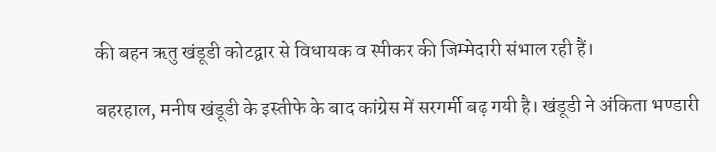की बहन ऋतु खंडूडी कोटद्वार से विधायक व स्पीकर की जिम्मेदारी संभाल रही हैं।

बहरहाल, मनीष खंडूडी के इस्तीफे के बाद कांग्रेस में सरगर्मी बढ़ गयी है। खंडूडी ने अंकिता भण्डारी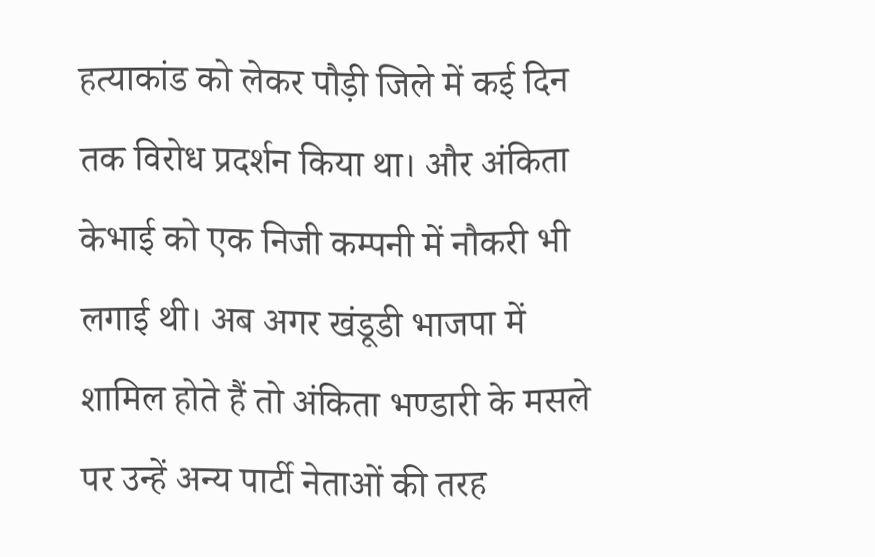हत्याकांड को लेकर पौड़ी जिले में कई दिन तक विरोध प्रदर्शन किया था। और अंकिता केभाई को एक निजी कम्पनी में नौकरी भी लगाई थी। अब अगर खंडूडी भाजपा में शामिल होते हैं तो अंकिता भण्डारी के मसले पर उन्हें अन्य पार्टी नेताओं की तरह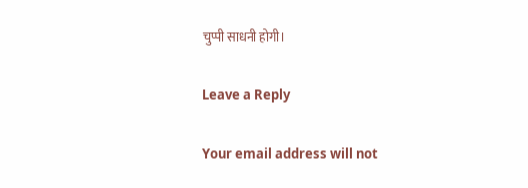चुप्पी साधनी होगी।

Leave a Reply

Your email address will not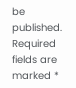be published. Required fields are marked *